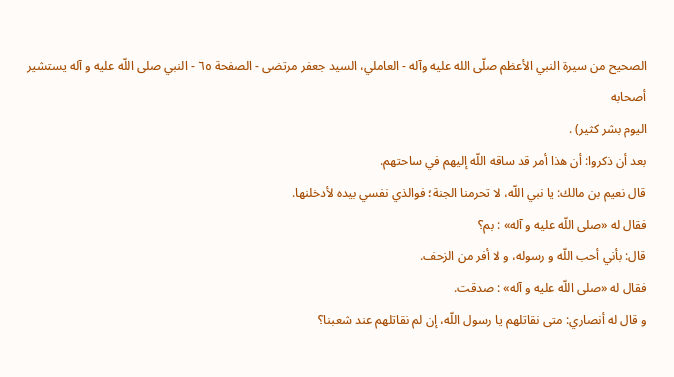الصحيح من سيرة النبي الأعظم صلّى الله عليه وآله - العاملي، السيد جعفر مرتضى - الصفحة ٦٥ - النبي صلى اللّه عليه و آله يستشير أصحابه
اليوم بشر كثير) .
بعد أن ذكروا: أن هذا أمر قد ساقه اللّه إليهم في ساحتهم.
قال نعيم بن مالك: يا نبي اللّه، لا تحرمنا الجنة؛ فوالذي نفسي بيده لأدخلنها.
فقال له «صلى اللّه عليه و آله» : بم؟
قال: بأني أحب اللّه و رسوله، و لا أفر من الزحف.
فقال له «صلى اللّه عليه و آله» : صدقت.
و قال له أنصاري: متى نقاتلهم يا رسول اللّه، إن لم نقاتلهم عند شعبنا؟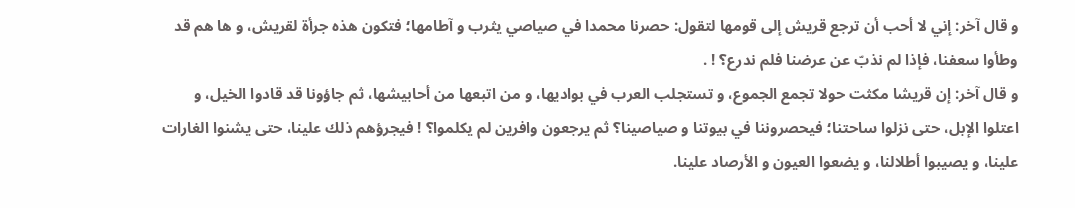و قال آخر: إني لا أحب أن ترجع قريش إلى قومها لتقول: حصرنا محمدا في صياصي يثرب و آطامها؛ فتكون هذه جرأة لقريش، و ها هم قد وطأوا سعفنا، فإذا لم نذبّ عن عرضنا فلم ندرع؟ ! .
و قال آخر: إن قريشا مكثت حولا تجمع الجموع، و تستجلب العرب في بواديها، و من اتبعها من أحابيشها، ثم جاؤونا قد قادوا الخيل، و اعتلوا الإبل، حتى نزلوا ساحتنا؛ فيحصروننا في بيوتنا و صياصينا؟ ثم يرجعون وافرين لم يكلموا؟ ! فيجرؤهم ذلك علينا، حتى يشنوا الغارات علينا، و يصيبوا أطلالنا، و يضعوا العيون و الأرصاد علينا.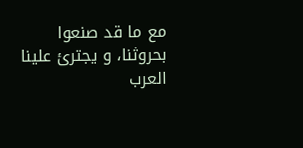مع ما قد صنعوا بحروثنا، و يجترئ علينا العرب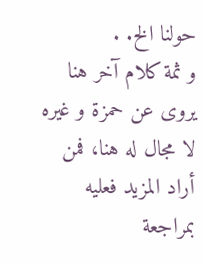حولنا الخ. .
و ثمة كلام آخر هنا يروى عن حمزة و غيره لا مجال له هنا، فمن أراد المزيد فعليه بمراجعة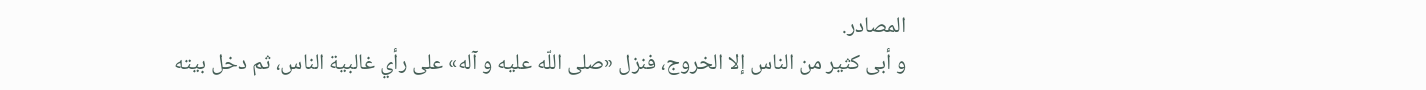المصادر.
و أبى كثير من الناس إلا الخروج، فنزل «صلى اللّه عليه و آله» على رأي غالبية الناس، ثم دخل بيته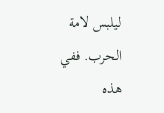ليلبس لامة الحرب. ففي هذه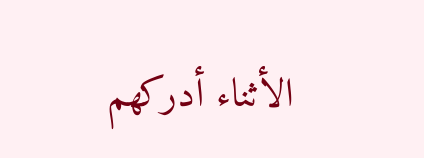الأثناء أدركهم